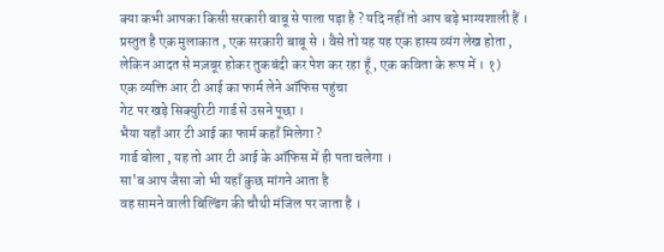क्या कभी आपका किसी सरकारी बाबू से पाला पड़ा है ? यदि नहीं तो आप बड़े भाग्यशाली हैं ।
प्रस्तुत है एक मुलाकात , एक सरकारी बाबू से । वैसे तो यह यह एक हास्य व्यंग लेख होता , लेकिन आदत से मज़बूर होकर तुकबंदी कर पेश कर रहा हूँ , एक कविता के रूप में । १)
एक व्यक्ति आर टी आई का फार्म लेने ऑफिस पहुंचा
गेट पर खड़े सिक्युरिटी गार्ड से उसने पूछा ।
भैया यहाँ आर टी आई का फार्म कहाँ मिलेगा ?
गार्ड बोला , यह तो आर टी आई के ऑफिस में ही पता चलेगा ।
सा'ब आप जैसा जो भी यहाँ कुछ मांगने आता है
वह सामने वाली बिल्डिंग की चौथी मंजिल पर जाता है ।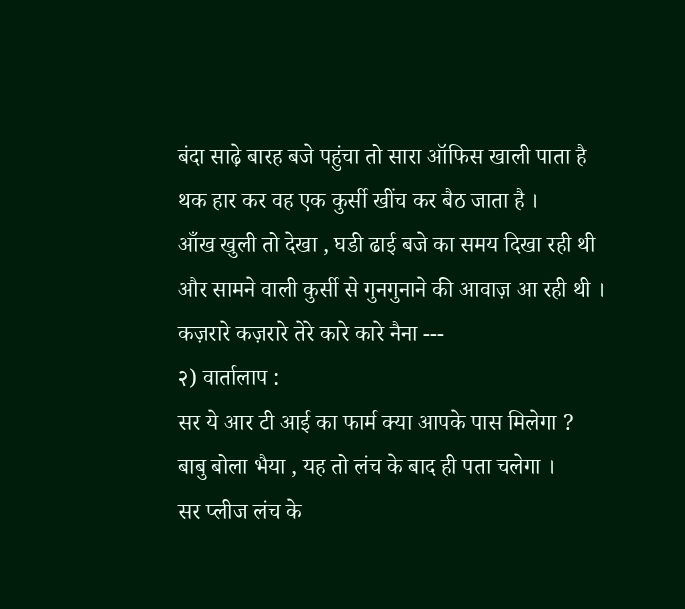बंदा साढ़े बारह बजे पहुंचा तो सारा ऑफिस खाली पाता है
थक हार कर वह एक कुर्सी खींच कर बैठ जाता है ।
आँख खुली तो देखा , घडी ढाई बजे का समय दिखा रही थी
और सामने वाली कुर्सी से गुनगुनाने की आवाज़ आ रही थी ।
कज़रारे कज़रारे तेरे कारे कारे नैना ---
२) वार्तालाप :
सर ये आर टी आई का फार्म क्या आपके पास मिलेगा ?
बाबु बोला भैया , यह तो लंच के बाद ही पता चलेगा ।
सर प्लीज लंच के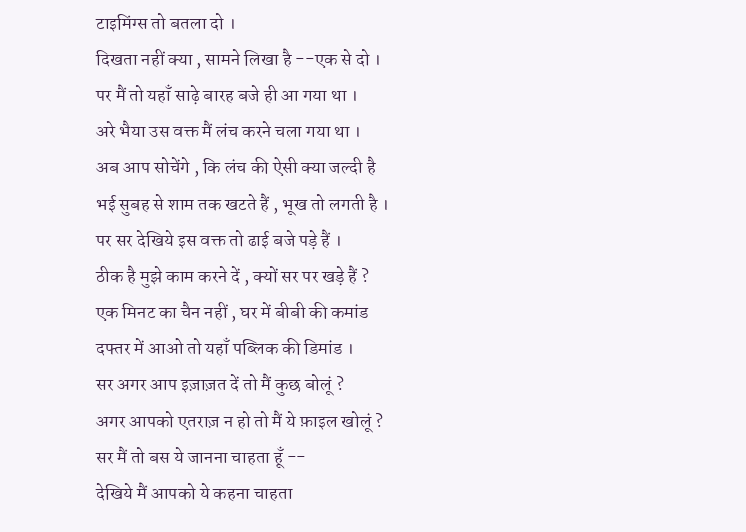टाइमिंग्स तो बतला दो ।
दिखता नहीं क्या , सामने लिखा है --एक से दो ।
पर मैं तो यहाँ साढ़े बारह बजे ही आ गया था ।
अरे भैया उस वक्त मैं लंच करने चला गया था ।
अब आप सोचेंगे , कि लंच की ऐसी क्या जल्दी है
भई सुबह से शाम तक खटते हैं , भूख तो लगती है ।
पर सर देखिये इस वक्त तो ढाई बजे पड़े हैं ।
ठीक है मुझे काम करने दें , क्यों सर पर खड़े हैं ?
एक मिनट का चैन नहीं , घर में बीबी की कमांड
दफ्तर में आओ तो यहाँ पब्लिक की डिमांड ।
सर अगर आप इज़ाज़त दें तो मैं कुछ बोलूं ?
अगर आपको एतराज़ न हो तो मैं ये फ़ाइल खोलूं ?
सर मैं तो बस ये जानना चाहता हूँ --
देखिये मैं आपको ये कहना चाहता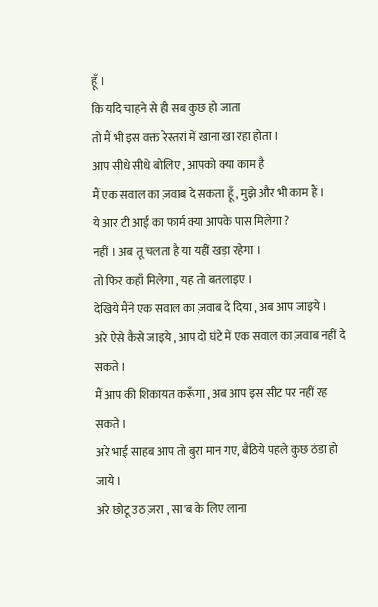हूँ ।
कि यदि चाहने से ही सब कुछ हो जाता
तो मैं भी इस वक्त रेस्तरां में खाना खा रहा होता ।
आप सीधे सीधे बोलिए , आपको क्या काम है
मैं एक सवाल का ज़वाब दे सकता हूँ , मुझे और भी काम हैं ।
ये आर टी आई का फार्म क्या आपके पास मिलेगा ?
नहीं । अब तू चलता है या यहीं खड़ा रहेगा ।
तो फिर कहाँ मिलेगा , यह तो बतलाइए ।
देखिये मैंने एक सवाल का ज़वाब दे दिया , अब आप जाइये ।
अरे ऐसे कैसे जाइये , आप दो घंटे में एक सवाल का ज़वाब नहीं दे सकते ।
मैं आप की शिकायत करूँगा , अब आप इस सीट पर नहीं रह सकते ।
अरे भाई साहब आप तो बुरा मान गए, बैठिये पहले कुछ ठंडा हो जाये ।
अरे छोटू उठ ज़रा , सा'ब के लिए लाना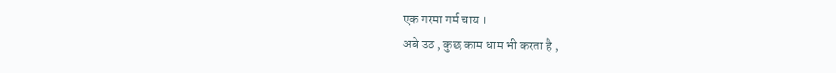एक गरमा गर्म चाय ।
अबे उठ , कुछ काम धाम भी करता है ,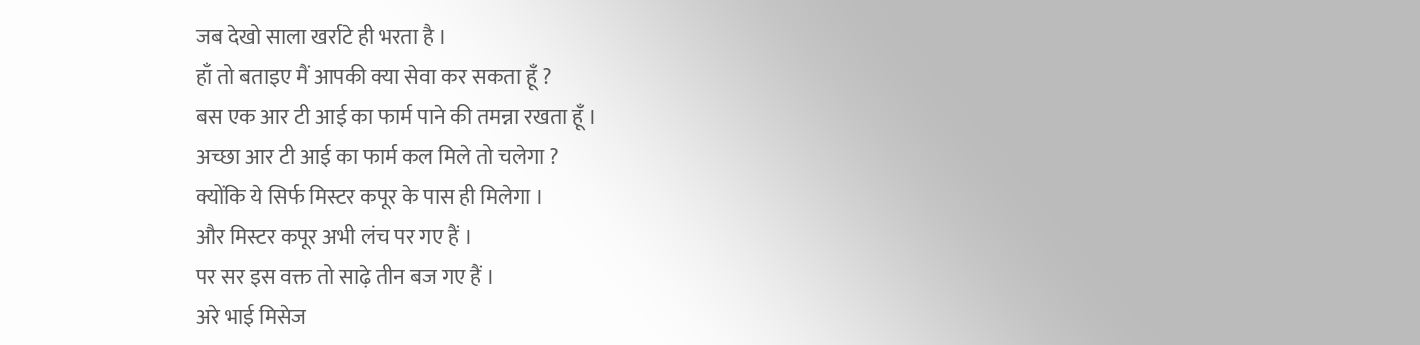जब देखो साला खर्राटे ही भरता है ।
हाँ तो बताइए मैं आपकी क्या सेवा कर सकता हूँ ?
बस एक आर टी आई का फार्म पाने की तमन्ना रखता हूँ ।
अच्छा आर टी आई का फार्म कल मिले तो चलेगा ?
क्योंकि ये सिर्फ मिस्टर कपूर के पास ही मिलेगा ।
और मिस्टर कपूर अभी लंच पर गए हैं ।
पर सर इस वक्त तो साढ़े तीन बज गए हैं ।
अरे भाई मिसेज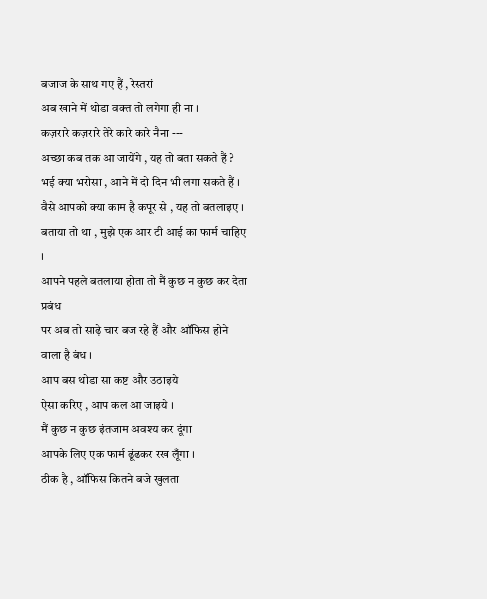बजाज के साथ गए हैं , रेस्तरां
अब खाने में थोडा वक्त तो लगेगा ही ना ।
कज़रारे कज़रारे तेरे कारे कारे नैना ---
अच्छा कब तक आ जायेंगे , यह तो बता सकते हैं ?
भई क्या भरोसा , आने में दो दिन भी लगा सकते हैं ।
वैसे आपको क्या काम है कपूर से , यह तो बतलाइए ।
बताया तो था , मुझे एक आर टी आई का फार्म चाहिए ।
आपने पहले बतलाया होता तो मैं कुछ न कुछ कर देता प्रबंध
पर अब तो साढ़े चार बज रहे हैं और ऑफिस होने वाला है बंध ।
आप बस थोडा सा कष्ट और उठाइये
ऐसा करिए , आप कल आ जाइये ।
मैं कुछ न कुछ इंतजाम अवश्य कर दूंगा
आपके लिए एक फार्म ढूंढकर रख लूँगा ।
ठीक है , ऑफिस कितने बजे खुलता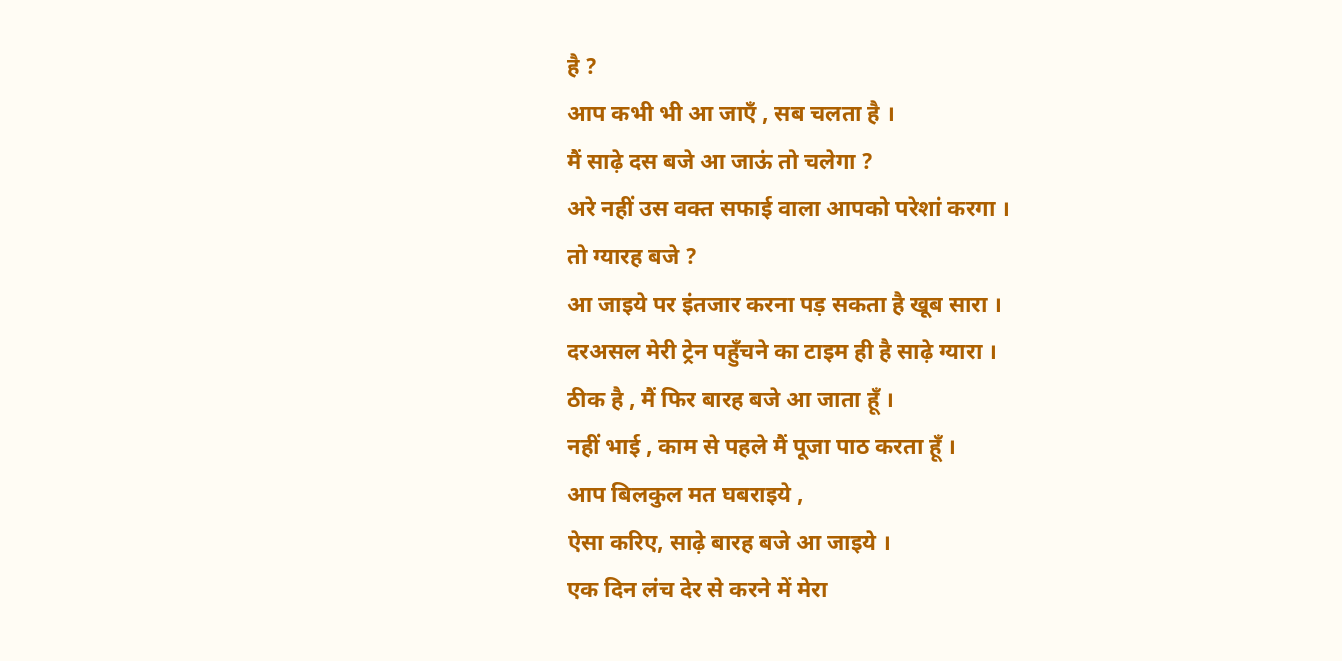है ?
आप कभी भी आ जाएँ , सब चलता है ।
मैं साढ़े दस बजे आ जाऊं तो चलेगा ?
अरे नहीं उस वक्त सफाई वाला आपको परेशां करगा ।
तो ग्यारह बजे ?
आ जाइये पर इंतजार करना पड़ सकता है खूब सारा ।
दरअसल मेरी ट्रेन पहुँचने का टाइम ही है साढ़े ग्यारा ।
ठीक है , मैं फिर बारह बजे आ जाता हूँ ।
नहीं भाई , काम से पहले मैं पूजा पाठ करता हूँ ।
आप बिलकुल मत घबराइये ,
ऐसा करिए, साढ़े बारह बजे आ जाइये ।
एक दिन लंच देर से करने में मेरा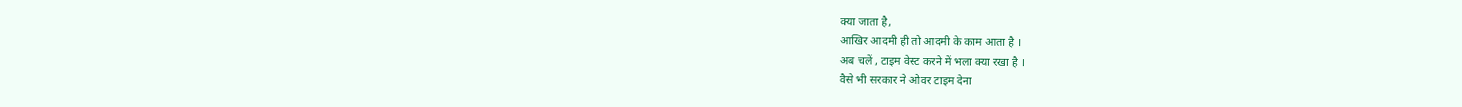क्या जाता है,
आखिर आदमी ही तो आदमी के काम आता है ।
अब चलें , टाइम वेस्ट करने में भला क्या रखा है ।
वैसे भी सरकार ने ओवर टाइम देना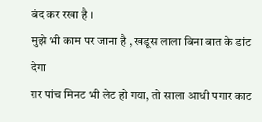बंद कर रखा है ।
मुझे भी काम पर जाना है , खडूस लाला बिना बात के डांट देगा
ग़र पांच मिनट भी लेट हो गया, तो साला आधी पगार काट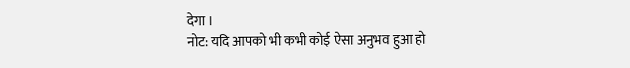देगा ।
नोट: यदि आपको भी कभी कोई ऐसा अनुभव हुआ हो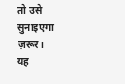तो उसे सुनाइएगा ज़रूर।
यह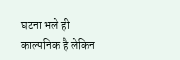घटना भले ही काल्पनिक है लेकिन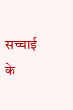सच्चाई के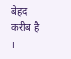बेहद करीब है ।